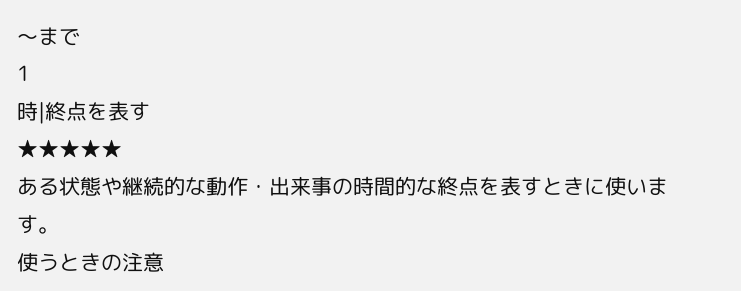〜まで
1
時|終点を表す
★★★★★
ある状態や継続的な動作・出来事の時間的な終点を表すときに使います。
使うときの注意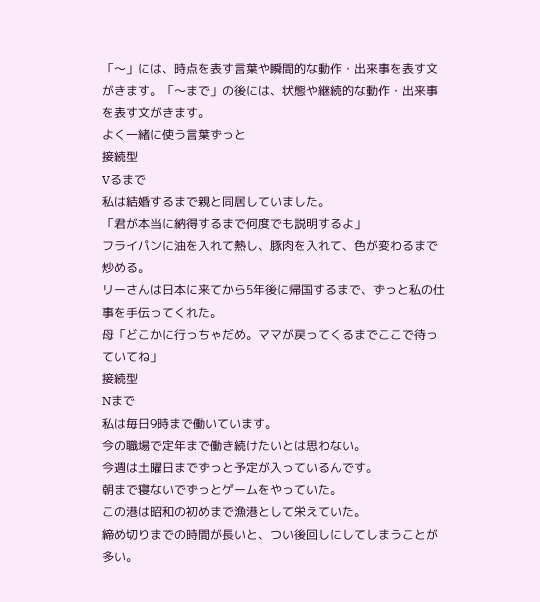「〜」には、時点を表す言葉や瞬間的な動作・出来事を表す文がきます。「〜まで」の後には、状態や継続的な動作・出来事を表す文がきます。
よく一緒に使う言葉ずっと
接続型
Vるまで
私は結婚するまで親と同居していました。
「君が本当に納得するまで何度でも説明するよ」
フライパンに油を入れて熱し、豚肉を入れて、色が変わるまで炒める。
リーさんは日本に来てから5年後に帰国するまで、ずっと私の仕事を手伝ってくれた。
母「どこかに行っちゃだめ。ママが戻ってくるまでここで待っていてね」
接続型
Nまで
私は毎日9時まで働いています。
今の職場で定年まで働き続けたいとは思わない。
今週は土曜日までずっと予定が入っているんです。
朝まで寝ないでずっとゲームをやっていた。
この港は昭和の初めまで漁港として栄えていた。
締め切りまでの時間が長いと、つい後回しにしてしまうことが多い。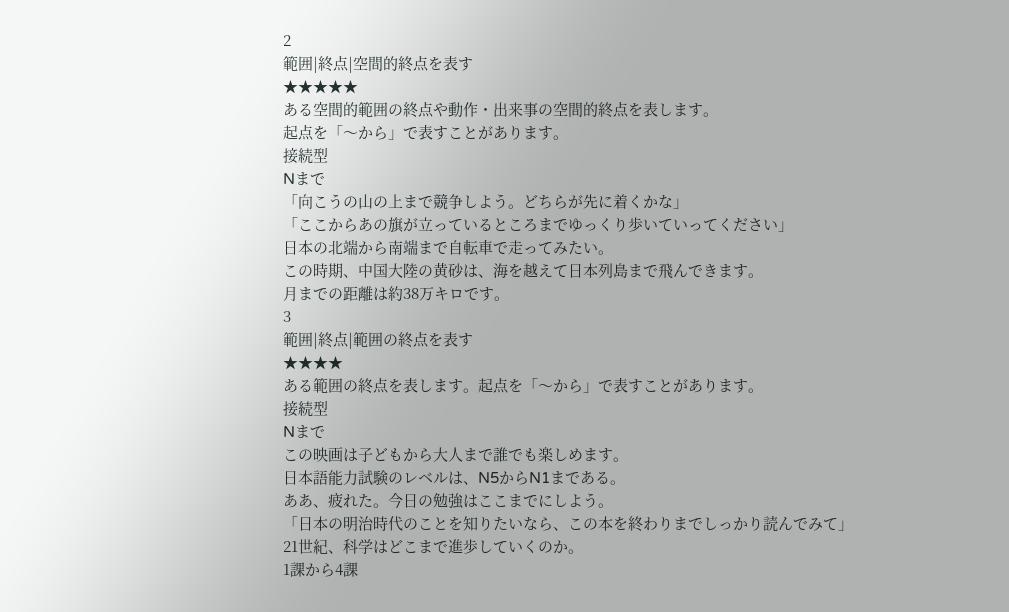2
範囲|終点|空間的終点を表す
★★★★★
ある空間的範囲の終点や動作・出来事の空間的終点を表します。
起点を「〜から」で表すことがあります。
接続型
Nまで
「向こうの山の上まで競争しよう。どちらが先に着くかな」
「ここからあの旗が立っているところまでゆっくり歩いていってください」
日本の北端から南端まで自転車で走ってみたい。
この時期、中国大陸の黄砂は、海を越えて日本列島まで飛んできます。
月までの距離は約38万キロです。
3
範囲|終点|範囲の終点を表す
★★★★
ある範囲の終点を表します。起点を「〜から」で表すことがあります。
接続型
Nまで
この映画は子どもから大人まで誰でも楽しめます。
日本語能力試験のレベルは、N5からN1まである。
ああ、疲れた。今日の勉強はここまでにしよう。
「日本の明治時代のことを知りたいなら、この本を終わりまでしっかり読んでみて」
21世紀、科学はどこまで進歩していくのか。
1課から4課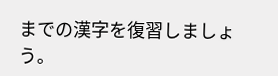までの漢字を復習しましょう。